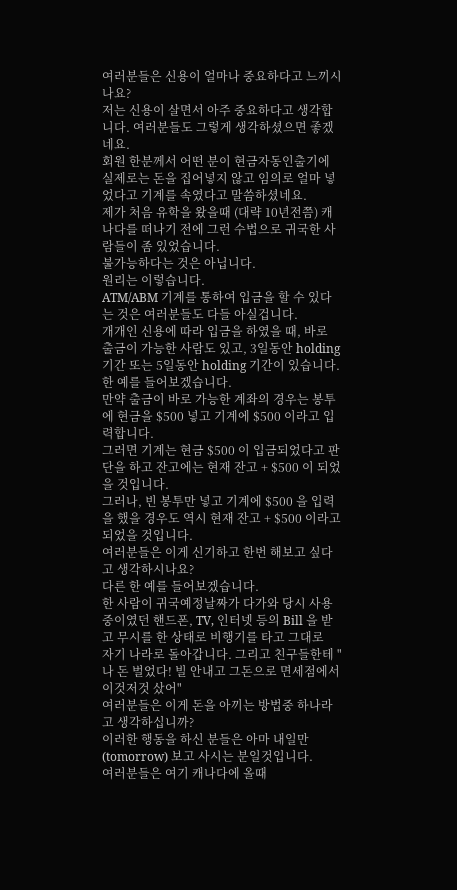여러분들은 신용이 얼마나 중요하다고 느끼시나요?
저는 신용이 살면서 아주 중요하다고 생각합니다. 여러분들도 그렇게 생각하셨으면 좋겠네요.
회원 한분께서 어떤 분이 현금자동인출기에 실제로는 돈을 집어넣지 않고 임의로 얼마 넣었다고 기계를 속였다고 말씀하셨네요.
제가 처음 유학을 왔을때 (대략 10년전쯤) 캐나다를 떠나기 전에 그런 수법으로 귀국한 사람들이 좀 있었습니다.
불가능하다는 것은 아닙니다.
원리는 이렇습니다.
ATM/ABM 기계를 통하여 입금을 할 수 있다는 것은 여러분들도 다들 아실겁니다.
개개인 신용에 따라 입금을 하였을 때, 바로 출금이 가능한 사람도 있고, 3일동안 holding 기간 또는 5일동안 holding 기간이 있습니다.
한 예를 들어보겠습니다.
만약 출금이 바로 가능한 계좌의 경우는 봉투에 현금을 $500 넣고 기계에 $500 이라고 입력합니다.
그러면 기계는 현금 $500 이 입금되었다고 판단을 하고 잔고에는 현재 잔고 + $500 이 되었을 것입니다.
그러나, 빈 봉투만 넣고 기계에 $500 을 입력을 했을 경우도 역시 현재 잔고 + $500 이라고 되었을 것입니다.
여러분들은 이게 신기하고 한번 해보고 싶다고 생각하시나요?
다른 한 예를 들어보겠습니다.
한 사람이 귀국예정날짜가 다가와 당시 사용중이였던 핸드폰, TV, 인터넷 등의 Bill 을 받고 무시를 한 상태로 비행기를 타고 그대로
자기 나라로 돌아갑니다. 그리고 친구들한테 "나 돈 벌었다! 빌 안내고 그돈으로 면세점에서 이것저것 샀어"
여러분들은 이게 돈을 아끼는 방법중 하나라고 생각하십니까?
이러한 행동을 하신 분들은 아마 내일만 (tomorrow) 보고 사시는 분일것입니다.
여러분들은 여기 캐나다에 올때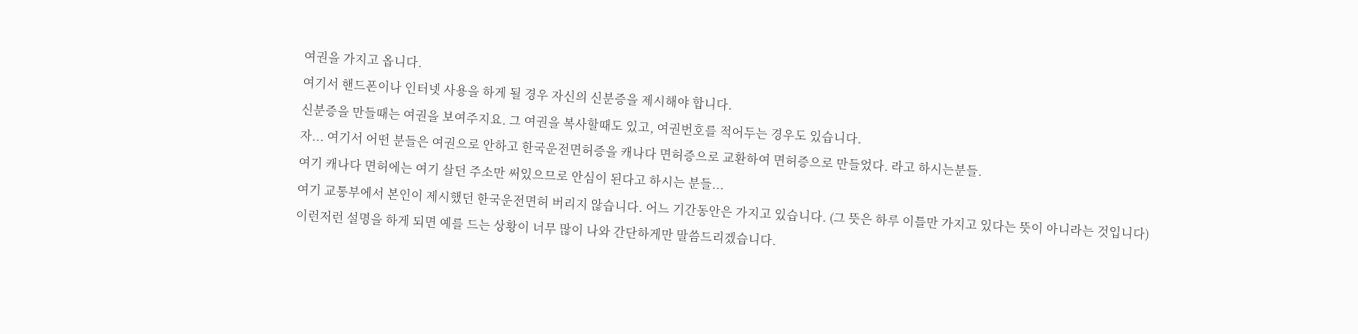여권을 가지고 옵니다.
여기서 핸드폰이나 인터넷 사용을 하게 될 경우 자신의 신분증을 제시해야 합니다.
신분증을 만들때는 여권을 보여주지요. 그 여권을 복사할때도 있고, 여권번호를 적어두는 경우도 있습니다.
자... 여기서 어떤 분들은 여권으로 안하고 한국운전면허증을 캐나다 면허증으로 교환하여 면허증으로 만들었다. 라고 하시는분들.
여기 캐나다 면허에는 여기 살던 주소만 써있으므로 안심이 된다고 하시는 분들...
여기 교통부에서 본인이 제시했던 한국운전면허 버리지 않습니다. 어느 기간동안은 가지고 있습니다. (그 뜻은 하루 이틀만 가지고 있다는 뜻이 아니라는 것입니다)
이런저런 설명을 하게 되면 예를 드는 상황이 너무 많이 나와 간단하게만 말씀드리겠습니다.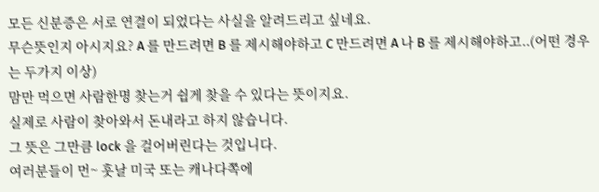모든 신분증은 서로 연결이 되었다는 사실을 알려드리고 싶네요.
무슨뜻인지 아시지요? A 를 만드려면 B 를 제시해야하고 C 만드려면 A 나 B 를 제시해야하고..(어떤 경우는 두가지 이상)
맘만 먹으면 사람한명 찾는거 쉽게 찾을 수 있다는 뜻이지요.
실제로 사람이 찾아와서 돈내라고 하지 않습니다.
그 뜻은 그만큼 lock 을 걸어버린다는 것입니다.
여러분들이 먼~ 훗날 미국 또는 캐나다쪽에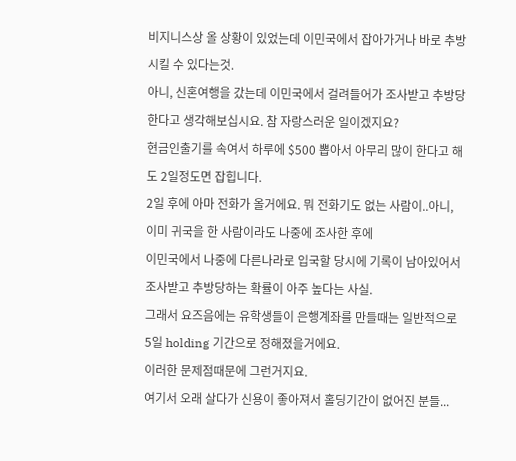비지니스상 올 상황이 있었는데 이민국에서 잡아가거나 바로 추방시킬 수 있다는것.
아니, 신혼여행을 갔는데 이민국에서 걸려들어가 조사받고 추방당한다고 생각해보십시요. 참 자랑스러운 일이겠지요?
현금인출기를 속여서 하루에 $500 뽑아서 아무리 많이 한다고 해도 2일정도면 잡힙니다.
2일 후에 아마 전화가 올거에요. 뭐 전화기도 없는 사람이..아니, 이미 귀국을 한 사람이라도 나중에 조사한 후에
이민국에서 나중에 다른나라로 입국할 당시에 기록이 남아있어서 조사받고 추방당하는 확률이 아주 높다는 사실.
그래서 요즈음에는 유학생들이 은행계좌를 만들때는 일반적으로 5일 holding 기간으로 정해졌을거에요.
이러한 문제점때문에 그런거지요.
여기서 오래 살다가 신용이 좋아져서 홀딩기간이 없어진 분들...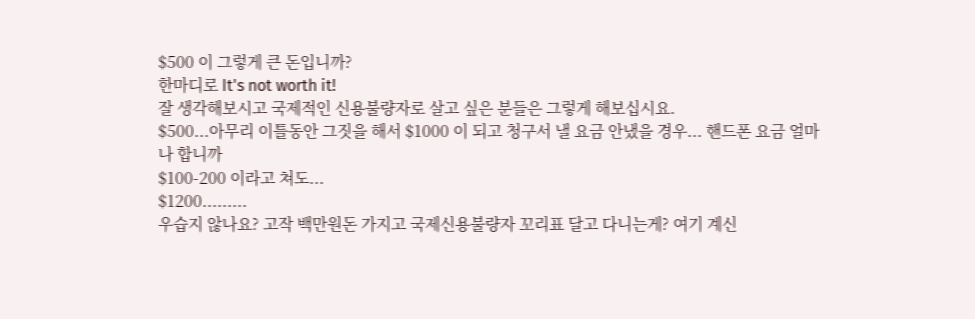$500 이 그렇게 큰 돈입니까?
한마디로 It's not worth it!
잘 생각해보시고 국제적인 신용불량자로 살고 싶은 분들은 그렇게 해보십시요.
$500...아무리 이틀동안 그짓을 해서 $1000 이 되고 청구서 낼 요금 안냈을 경우... 핸드폰 요금 얼마나 합니까
$100-200 이라고 쳐도...
$1200.........
우습지 않나요? 고작 백만원돈 가지고 국제신용불량자 꼬리표 달고 다니는게? 여기 계신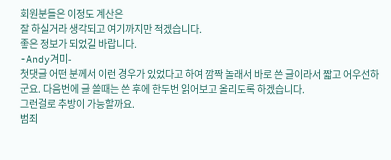회원분들은 이정도 계산은
잘 하실거라 생각되고 여기까지만 적겠습니다.
좋은 정보가 되었길 바랍니다.
-Andy겨미-
첫댓글 어떤 분께서 이런 경우가 있었다고 하여 깜짝 놀래서 바로 쓴 글이라서 짧고 어우선하군요. 다음번에 글 쓸때는 쓴 후에 한두번 읽어보고 올리도록 하겠습니다.
그런걸로 추방이 가능할까요.
범죄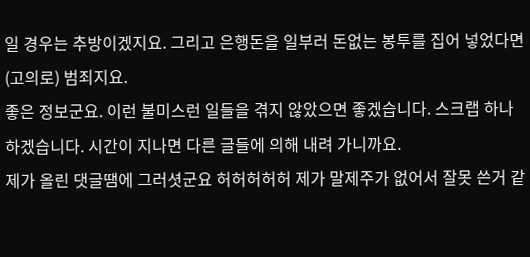일 경우는 추방이겠지요. 그리고 은행돈을 일부러 돈없는 봉투를 집어 넣었다면 (고의로) 범죄지요.
좋은 정보군요. 이런 불미스런 일들을 겪지 않았으면 좋겠습니다. 스크랩 하나 하겠습니다. 시간이 지나면 다른 글들에 의해 내려 가니까요.
제가 올린 댓글땜에 그러셧군요 허허허허허 제가 말제주가 없어서 잘못 쓴거 같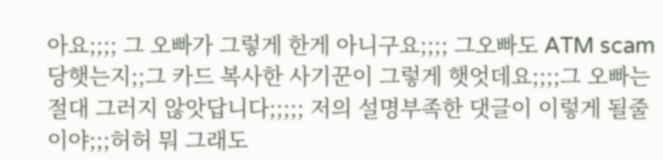아요;;;; 그 오빠가 그렇게 한게 아니구요;;;; 그오빠도 ATM scam 당햇는지;;그 카드 복사한 사기꾼이 그렇게 햇엇데요;;;;그 오빠는 절대 그러지 않앗답니다;;;;; 저의 설명부족한 댓글이 이렇게 될줄이야;;;허허 뭐 그래도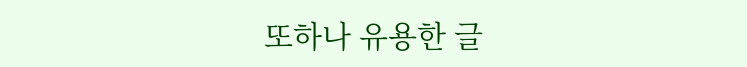또하나 유용한 글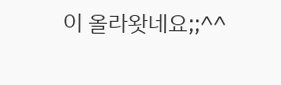이 올라왓네요;;^^